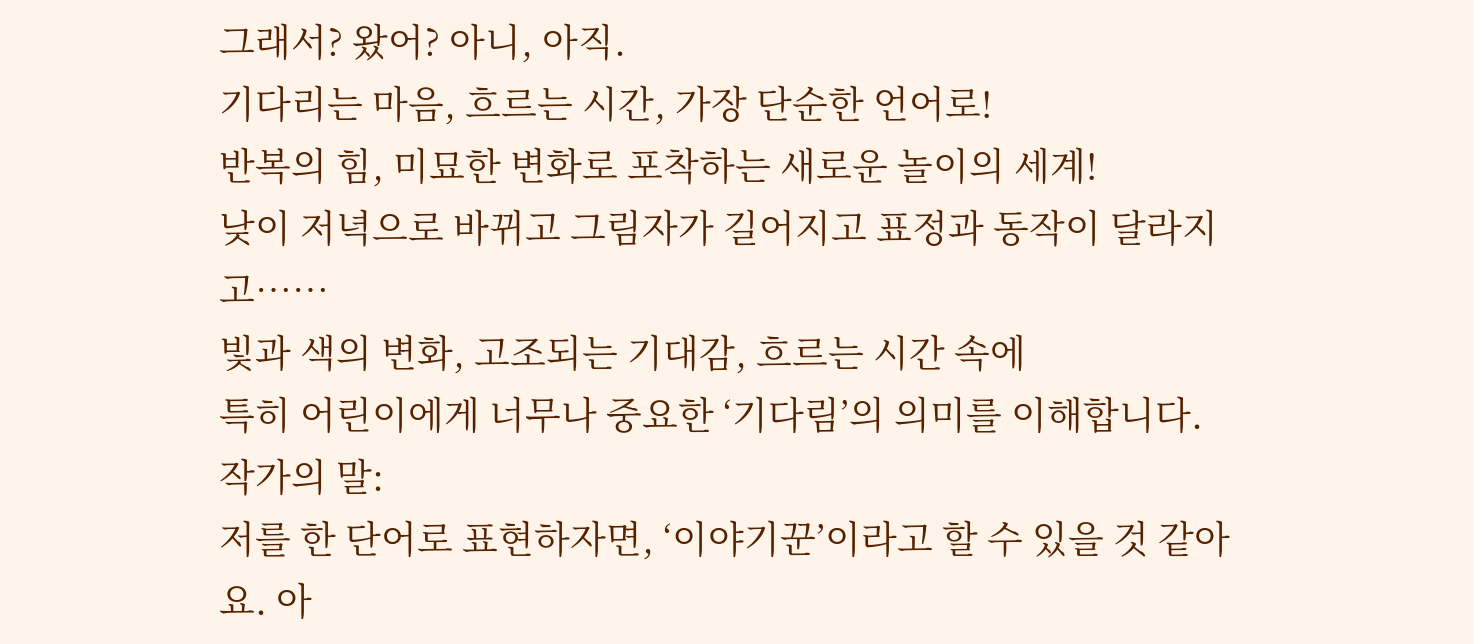그래서? 왔어? 아니, 아직.
기다리는 마음, 흐르는 시간, 가장 단순한 언어로!
반복의 힘, 미묘한 변화로 포착하는 새로운 놀이의 세계!
낮이 저녁으로 바뀌고 그림자가 길어지고 표정과 동작이 달라지고……
빛과 색의 변화, 고조되는 기대감, 흐르는 시간 속에
특히 어린이에게 너무나 중요한 ‘기다림’의 의미를 이해합니다.
작가의 말:
저를 한 단어로 표현하자면, ‘이야기꾼’이라고 할 수 있을 것 같아요. 아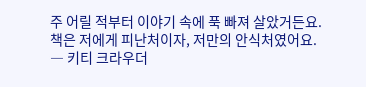주 어릴 적부터 이야기 속에 푹 빠져 살았거든요. 책은 저에게 피난처이자, 저만의 안식처였어요.
― 키티 크라우더